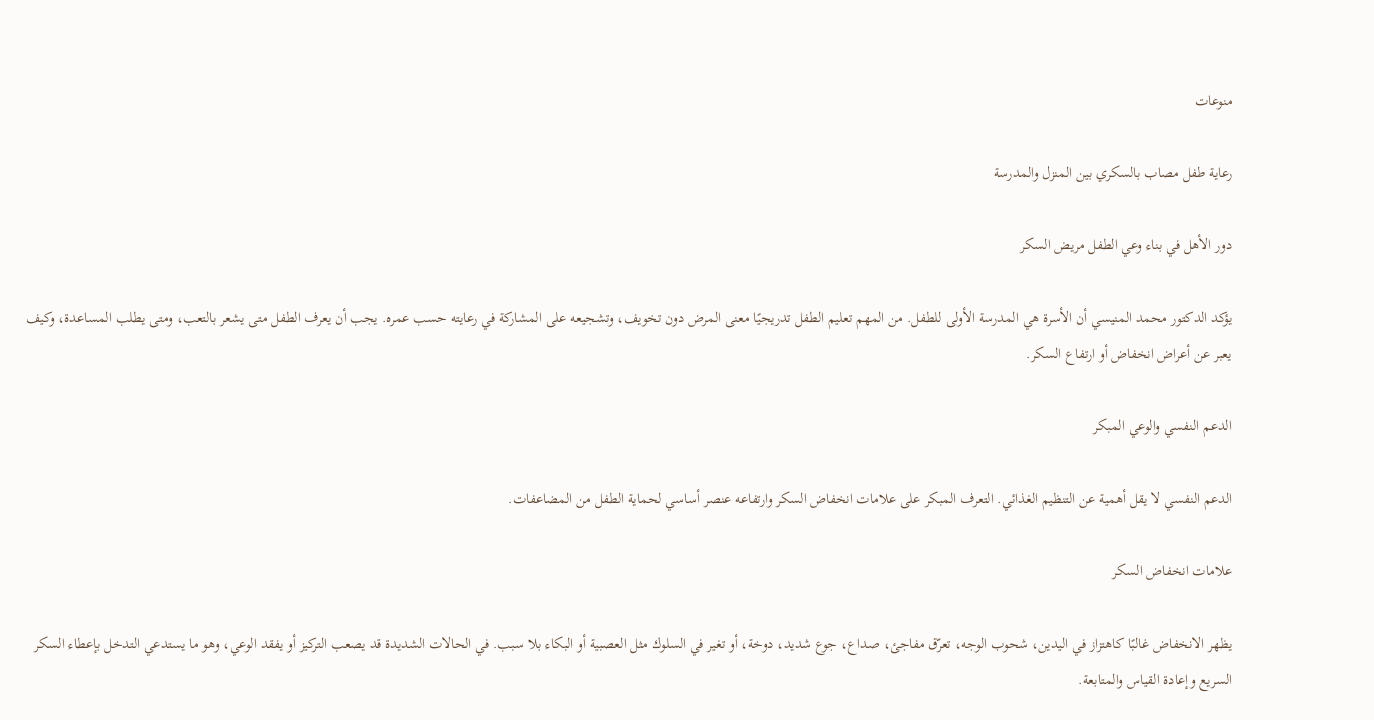منوعات

رعاية طفل مصاب بالسكري بين المنزل والمدرسة

دور الأهل في بناء وعي الطفل مريض السكر

يؤكد الدكتور محمد المنيسي أن الأسرة هي المدرسة الأولى للطفل. من المهم تعليم الطفل تدريجيًا معنى المرض دون تخويف، وتشجيعه على المشاركة في رعايته حسب عمره. يجب أن يعرف الطفل متى يشعر بالتعب، ومتى يطلب المساعدة، وكيف يعبر عن أعراض انخفاض أو ارتفاع السكر.

الدعم النفسي والوعي المبكر

الدعم النفسي لا يقل أهمية عن التنظيم الغذائي. التعرف المبكر على علامات انخفاض السكر وارتفاعه عنصر أساسي لحماية الطفل من المضاعفات.

علامات انخفاض السكر

يظهر الانخفاض غالبًا كاهتزاز في اليدين، شحوب الوجه، تعرّق مفاجئ، صداع، جوع شديد، دوخة، أو تغير في السلوك مثل العصبية أو البكاء بلا سبب. في الحالات الشديدة قد يصعب التركيز أو يفقد الوعي، وهو ما يستدعي التدخل بإعطاء السكر السريع وإعادة القياس والمتابعة.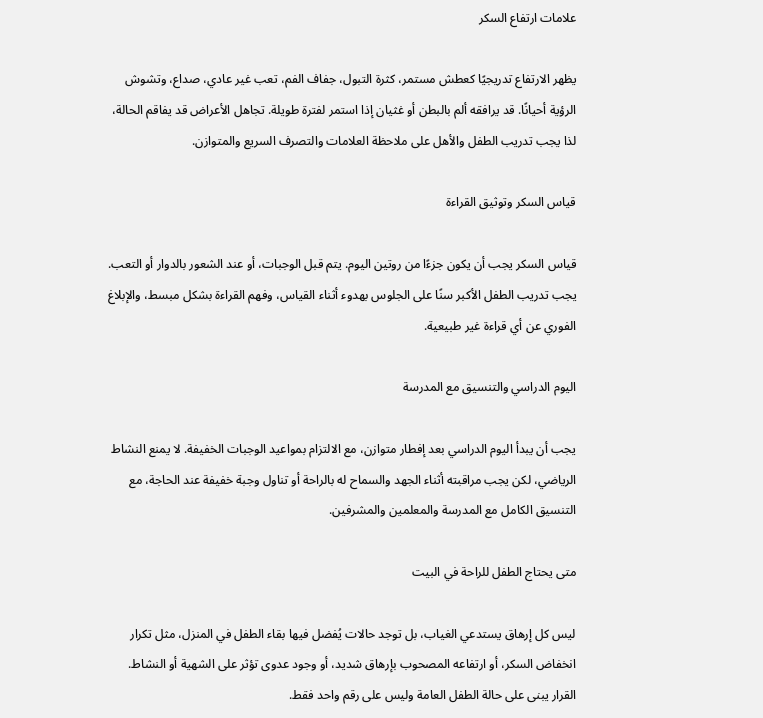علامات ارتفاع السكر

يظهر الارتفاع تدريجيًا كعطش مستمر، كثرة التبول، جفاف الفم، تعب غير عادي، صداع، وتشوش الرؤية أحيانًا. قد يرافقه ألم بالبطن أو غثيان إذا استمر لفترة طويلة. تجاهل الأعراض قد يفاقم الحالة، لذا يجب تدريب الطفل والأهل على ملاحظة العلامات والتصرف السريع والمتوازن.

قياس السكر وتوثيق القراءة

قياس السكر يجب أن يكون جزءًا من روتين اليوم. يتم قبل الوجبات، أو عند الشعور بالدوار أو التعب. يجب تدريب الطفل الأكبر سنًا على الجلوس بهدوء أثناء القياس، وفهم القراءة بشكل مبسط، والإبلاغ الفوري عن أي قراءة غير طبيعية.

اليوم الدراسي والتنسيق مع المدرسة

يجب أن يبدأ اليوم الدراسي بعد إفطار متوازن، مع الالتزام بمواعيد الوجبات الخفيفة. لا يمنع النشاط الرياضي، لكن يجب مراقبته أثناء الجهد والسماح له بالراحة أو تناول وجبة خفيفة عند الحاجة، مع التنسيق الكامل مع المدرسة والمعلمين والمشرفين.

متى يحتاج الطفل للراحة في البيت

ليس كل إرهاق يستدعي الغياب، بل توجد حالات يُفضل فيها بقاء الطفل في المنزل، مثل تكرار انخفاض السكر، أو ارتفاعه المصحوب بإرهاق شديد، أو وجود عدوى تؤثر على الشهية أو النشاط. القرار يبنى على حالة الطفل العامة وليس على رقم واحد فقط.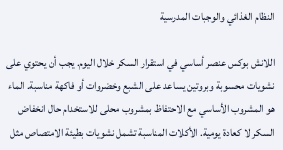النظام الغذائي والوجبات المدرسية

اللانش بوكس عنصر أساسي في استقرار السكر خلال اليوم. يجب أن يحتوي على نشويات محسوبة وبروتين يساعد على الشبع وخضروات أو فاكهة مناسبة. الماء هو المشروب الأساسي مع الاحتفاظ بمشروب محلى للاستخدام حال انخفاض السكر لا كعادة يومية. الأكلات المناسبة تشمل نشويات بطيئة الامتصاص مثل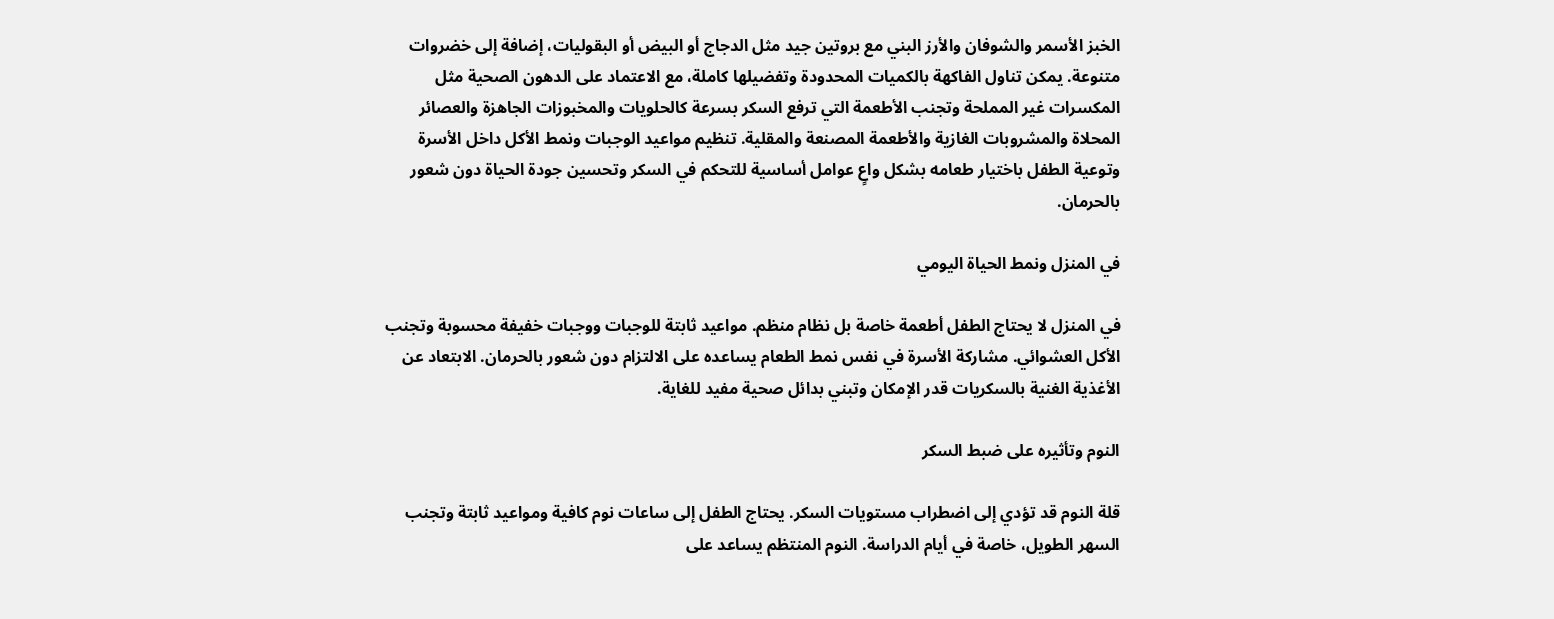الخبز الأسمر والشوفان والأرز البني مع بروتين جيد مثل الدجاج أو البيض أو البقوليات، إضافة إلى خضروات متنوعة. يمكن تناول الفاكهة بالكميات المحدودة وتفضيلها كاملة، مع الاعتماد على الدهون الصحية مثل المكسرات غير المملحة وتجنب الأطعمة التي ترفع السكر بسرعة كالحلويات والمخبوزات الجاهزة والعصائر المحلاة والمشروبات الغازية والأطعمة المصنعة والمقلية. تنظيم مواعيد الوجبات ونمط الأكل داخل الأسرة وتوعية الطفل باختيار طعامه بشكل واعٍ عوامل أساسية للتحكم في السكر وتحسين جودة الحياة دون شعور بالحرمان.

في المنزل ونمط الحياة اليومي

في المنزل لا يحتاج الطفل أطعمة خاصة بل نظام منظم. مواعيد ثابتة للوجبات ووجبات خفيفة محسوبة وتجنب الأكل العشوائي. مشاركة الأسرة في نفس نمط الطعام يساعده على الالتزام دون شعور بالحرمان. الابتعاد عن الأغذية الغنية بالسكريات قدر الإمكان وتبني بدائل صحية مفيد للغاية.

النوم وتأثيره على ضبط السكر

قلة النوم قد تؤدي إلى اضطراب مستويات السكر. يحتاج الطفل إلى ساعات نوم كافية ومواعيد ثابتة وتجنب السهر الطويل، خاصة في أيام الدراسة. النوم المنتظم يساعد على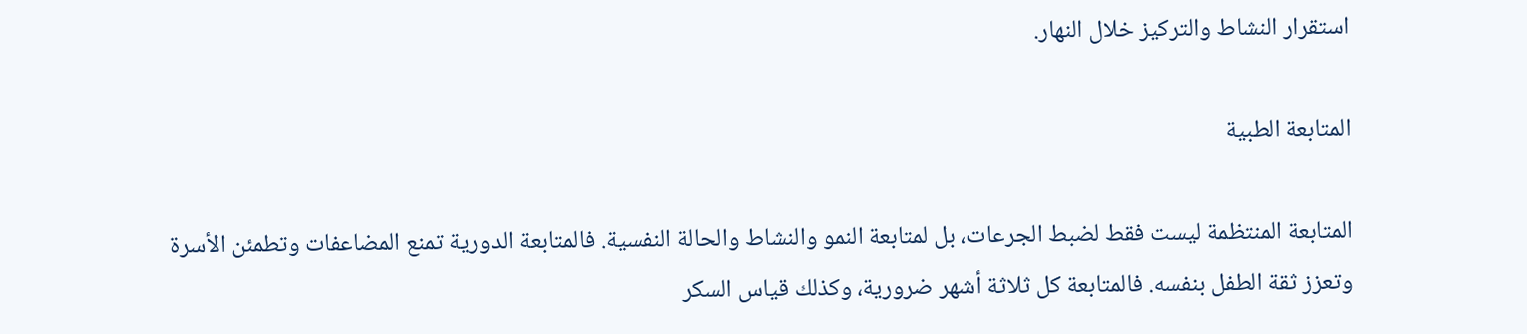استقرار النشاط والتركيز خلال النهار.

المتابعة الطبية

المتابعة المنتظمة ليست فقط لضبط الجرعات، بل لمتابعة النمو والنشاط والحالة النفسية. فالمتابعة الدورية تمنع المضاعفات وتطمئن الأسرة وتعزز ثقة الطفل بنفسه. فالمتابعة كل ثلاثة أشهر ضرورية، وكذلك قياس السكر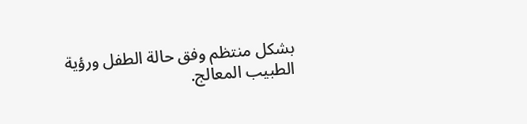بشكل منتظم وفق حالة الطفل ورؤية الطبيب المعالج.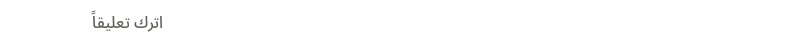اترك تعليقاً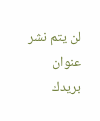لن يتم نشر عنوان بريدك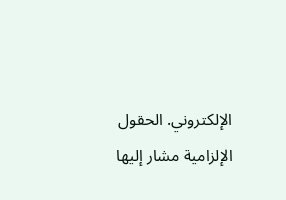الإلكتروني. الحقول الإلزامية مشار إليها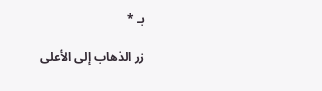بـ *

زر الذهاب إلى الأعلى